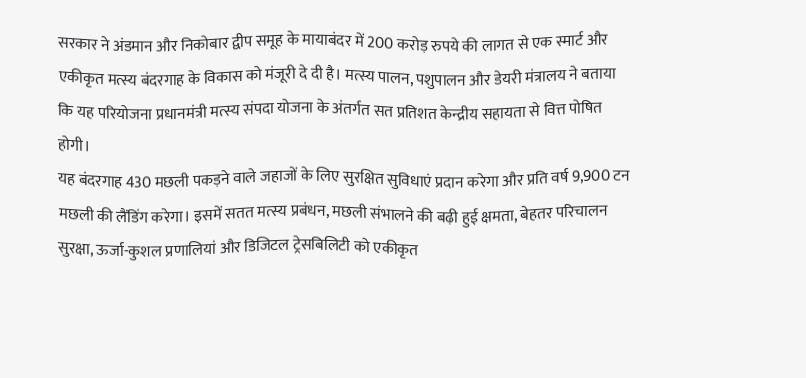सरकार ने अंडमान और निकोबार द्वीप समूह के मायाबंदर में 200 करोड़ रुपये की लागत से एक स्मार्ट और एकीकृत मत्स्य बंदरगाह के विकास को मंजूरी दे दी है। मत्स्य पालन, पशुपालन और डेयरी मंत्रालय ने बताया कि यह परियोजना प्रधानमंत्री मत्स्य संपदा योजना के अंतर्गत सत प्रतिशत केन्द्रीय सहायता से वित्त पोषित होगी।
यह बंदरगाह 430 मछली पकड़ने वाले जहाजों के लिए सुरक्षित सुविधाएं प्रदान करेगा और प्रति वर्ष 9,900 टन मछली की लैंडिंग करेगा। इसमें सतत मत्स्य प्रबंधन, मछली संभालने की बढ़ी हुई क्षमता, बेहतर परिचालन सुरक्षा, ऊर्जा-कुशल प्रणालियां और डिजिटल ट्रेसबिलिटी को एकीकृत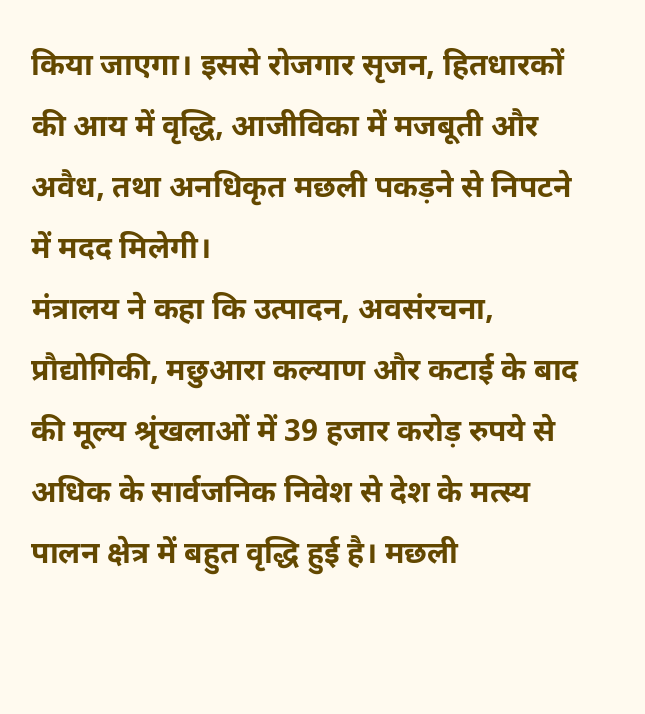किया जाएगा। इससे रोजगार सृजन, हितधारकों की आय में वृद्धि, आजीविका में मजबूती और अवैध, तथा अनधिकृत मछली पकड़ने से निपटने में मदद मिलेगी।
मंत्रालय ने कहा कि उत्पादन, अवसंरचना, प्रौद्योगिकी, मछुआरा कल्याण और कटाई के बाद की मूल्य श्रृंखलाओं में 39 हजार करोड़ रुपये से अधिक के सार्वजनिक निवेश से देश के मत्स्य पालन क्षेत्र में बहुत वृद्धि हुई है। मछली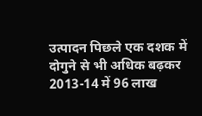उत्पादन पिछले एक दशक में दोगुने से भी अधिक बढ़कर 2013-14 में 96 लाख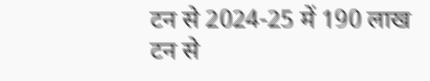टन से 2024-25 में 190 लाख टन से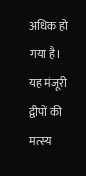अधिक हो गया है।
यह मंजूरी द्वीपों की मत्स्य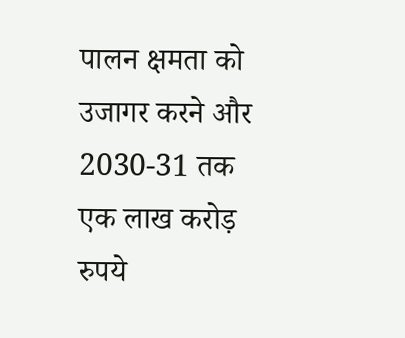पालन क्षमता को उजागर करने और 2030-31 तक एक लाख करोड़ रुपये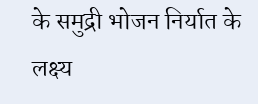के समुद्री भोजन निर्यात के लक्ष्य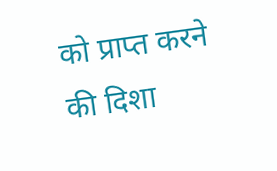को प्राप्त करने की दिशा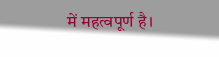में महत्वपूर्ण है।